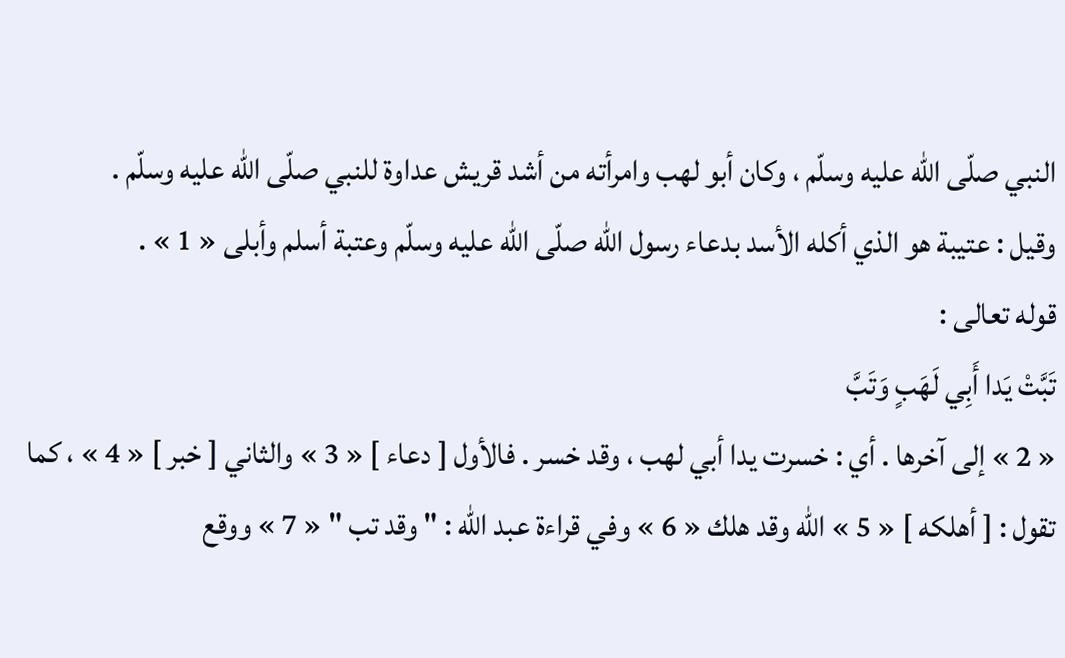النبي صلّى اللّه عليه وسلّم ، وكان أبو لهب وامرأته من أشد قريش عداوة للنبي صلّى اللّه عليه وسلّم .
وقيل : عتيبة هو الذي أكله الأسد بدعاء رسول اللّه صلّى اللّه عليه وسلّم وعتبة أسلم وأبلى « 1 » .
قوله تعالى :
تَبَّتْ يَدا أَبِي لَهَبٍ وَتَبَّ
« 2 » إلى آخرها . أي : خسرت يدا أبي لهب ، وقد خسر . فالأول [ دعاء ] « 3 » والثاني [ خبر ] « 4 » ، كما تقول : [ أهلكه ] « 5 » اللّه وقد هلك « 6 » وفي قراءة عبد اللّه : " وقد تب " « 7 » ووقع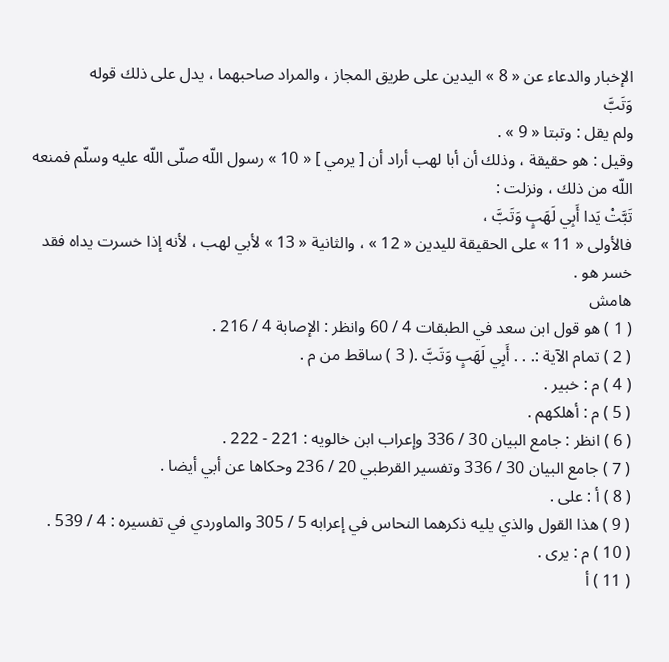الإخبار والدعاء عن « 8 » اليدين على طريق المجاز ، والمراد صاحبهما ، يدل على ذلك قوله
وَتَبَّ
ولم يقل : وتبتا « 9 » .
وقيل : هو حقيقة ، وذلك أن أبا لهب أراد أن [ يرمي ] « 10 » رسول اللّه صلّى اللّه عليه وسلّم فمنعه اللّه من ذلك ، ونزلت :
تَبَّتْ يَدا أَبِي لَهَبٍ وَتَبَّ ،
فالأولى « 11 » على الحقيقة لليدين « 12 » ، والثانية « 13 » لأبي لهب ، لأنه إذا خسرت يداه فقد خسر هو .
هامش
( 1 ) هو قول ابن سعد في الطبقات 4 / 60 وانظر : الإصابة 4 / 216 .
( 2 ) تمام الآية :. . . أَبِي لَهَبٍ وَتَبَّ .( 3 ) ساقط من م .
( 4 ) م : خبير .
( 5 ) م : أهلكهم .
( 6 ) انظر : جامع البيان 30 / 336 وإعراب ابن خالويه : 221 - 222 .
( 7 ) جامع البيان 30 / 336 وتفسير القرطبي 20 / 236 وحكاها عن أبي أيضا .
( 8 ) أ : على .
( 9 ) هذا القول والذي يليه ذكرهما النحاس في إعرابه 5 / 305 والماوردي في تفسيره : 4 / 539 .
( 10 ) م : يرى .
( 11 ) أ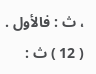، ث : فالأول .
( 12 ) ث :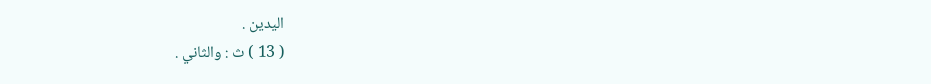اليدين .
( 13 ) ث : والثاني .